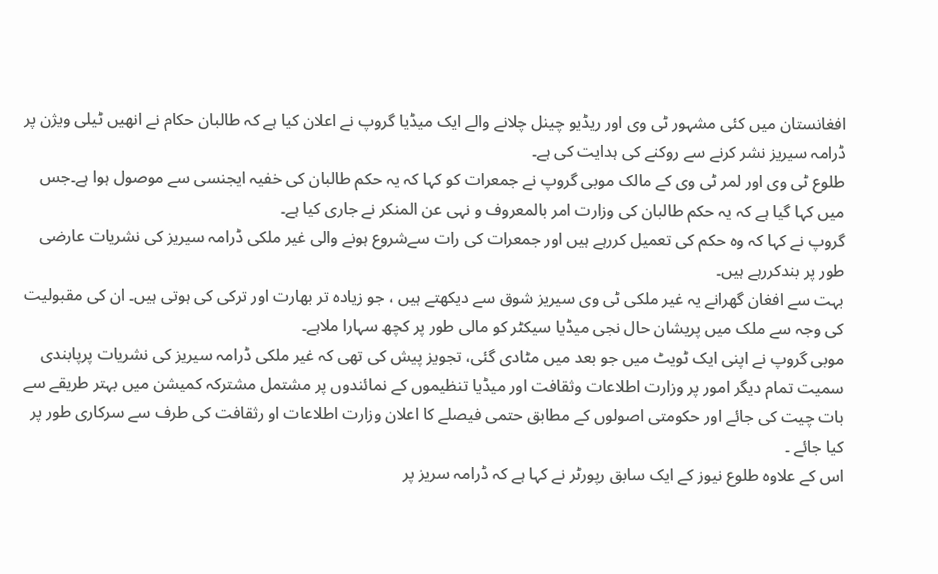افغانستان میں کئی مشہور ٹی وی اور ریڈیو چینل چلانے والے ایک میڈیا گروپ نے اعلان کیا ہے کہ طالبان حکام نے انھیں ٹیلی ویژن پر ڈرامہ سیریز نشر کرنے سے روکنے کی ہدایت کی ہے۔
طلوع ٹی وی اور لمر ٹی وی کے مالک موبی گروپ نے جمعرات کو کہا کہ یہ حکم طالبان کی خفیہ ایجنسی سے موصول ہوا ہے۔جس میں کہا گیا ہے کہ یہ حکم طالبان کی وزارت امر بالمعروف و نہی عن المنکر نے جاری کیا ہے۔
گروپ نے کہا کہ وہ حکم کی تعمیل کررہے ہیں اور جمعرات کی رات سےشروع ہونے والی غیر ملکی ڈرامہ سیریز کی نشریات عارضی طور پر بندکررہے ہیں۔
بہت سے افغان گھرانے یہ غیر ملکی ٹی وی سیریز شوق سے دیکھتے ہیں ، جو زیادہ تر بھارت اور ترکی کی ہوتی ہیں۔ ان کی مقبولیت کی وجہ سے ملک میں پریشان حال نجی میڈیا سیکٹر کو مالی طور پر کچھ سہارا ملاہے۔
موبی گروپ نے اپنی ایک ٹویٹ میں جو بعد میں مٹادی گئی، تجویز پیش کی تھی کہ غیر ملکی ڈرامہ سیریز کی نشریات پرپابندی سمیت تمام دیگر امور پر وزارت اطلاعات وثقافت اور میڈیا تنظیموں کے نمائندوں پر مشتمل مشترکہ کمیشن میں بہتر طریقے سے بات چیت کی جائے اور حکومتی اصولوں کے مطابق حتمی فیصلے کا اعلان وزارت اطلاعات او رثقافت کی طرف سے سرکاری طور پر کیا جائے ۔
اس کے علاوہ طلوع نیوز کے ایک سابق رپورٹر نے کہا ہے کہ ڈرامہ سریز پر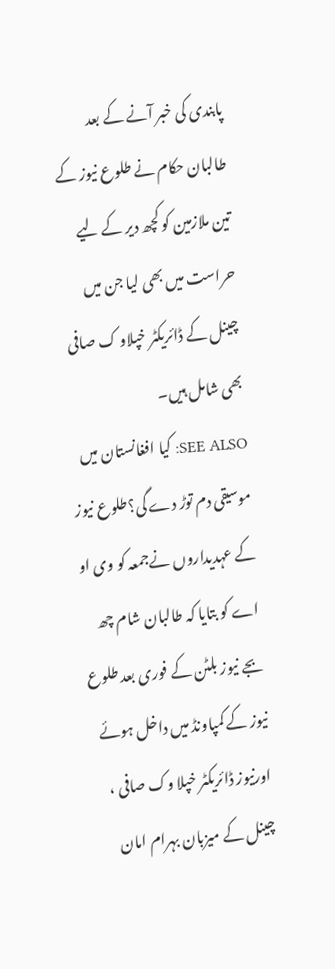پابندی کی خبر آنے کے بعد طالبان حکام نے طلوع نیوز کے تین ملازمین کو کچھ دیر کے لیے حراست میں بھی لیا جن میں چینل کے ڈائریکٹر خپلاو ک صافی بھی شامل ہیں۔
SEE ALSO: کیا افغانستان میں موسیقی دم توڑ دے گی؟طلوع نیوز کے عہدیداروں نےجمعہ کو وی او اے کو بتایا کہ طالبان شام چھ بجے نیوز بلٹن کے فوری بعد طلوع نیوز کے کمپاونڈ میں داخل ہوئے اورنیوز ڈائریکٹر خپلا وک صافی ، چینل کے میزبان بہرام امان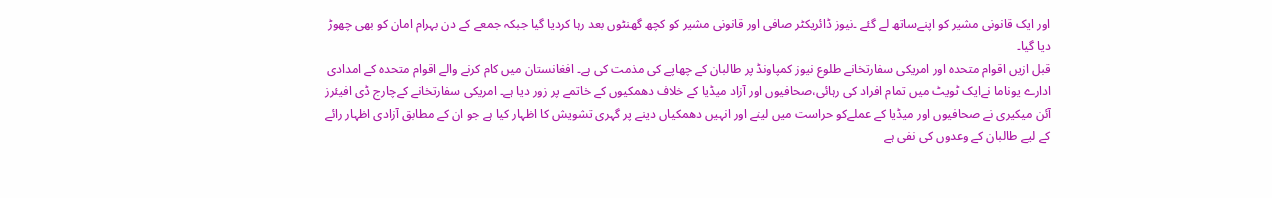اور ایک قانونی مشیر کو اپنےساتھ لے گئے ۔نیوز ڈائریکٹر صافی اور قانونی مشیر کو کچھ گھنٹوں بعد رہا کردیا گیا جبکہ جمعے کے دن بہرام امان کو بھی چھوڑ دیا گیا۔
قبل ازیں اقوام متحدہ اور امریکی سفارتخانے طلوع نیوز کمپاونڈ پر طالبان کے چھاپے کی مذمت کی ہے۔ افغانستان میں کام کرنے والے اقوام متحدہ کے امدادی ادارے یوناما نےایک ٹویٹ میں تمام افراد کی رہائی،صحافیوں اور آزاد میڈیا کے خلاف دھمکیوں کے خاتمے پر زور دیا ہے۔ امریکی سفارتخانے کےچارج ڈی افیئرز آئن میکیری نے صحافیوں اور میڈیا کے عملےکو حراست میں لینے اور انہیں دھمکیاں دینے پر گہری تشویش کا اظہار کیا ہے جو ان کے مطابق آزادی اظہار رائے کے لیے طالبان کے وعدوں کی نفی ہے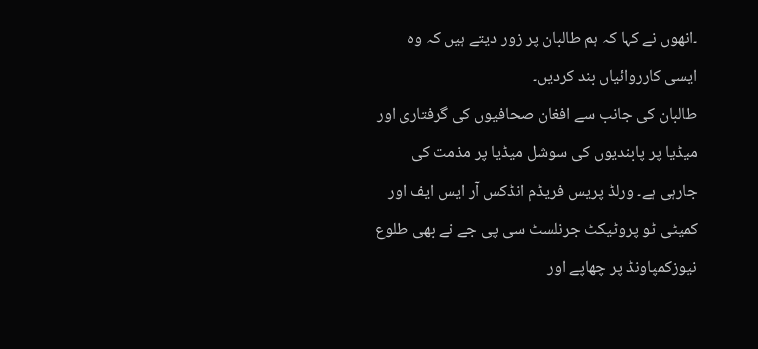۔انھوں نے کہا کہ ہم طالبان پر زور دیتے ہیں کہ وہ ایسی کارروائیاں بند کردیں۔
طالبان کی جانب سے افغان صحافیوں کی گرفتاری اور میڈیا پر پابندیوں کی سوشل میڈیا پر مذمت کی جارہی ہے۔ ورلڈ پریس فریڈم انڈکس آر ایس ایف اور کمیٹی ٹو پروٹیکٹ جرنلسٹ سی پی جے نے بھی طلوع نیوزکمپاونڈ پر چھاپے اور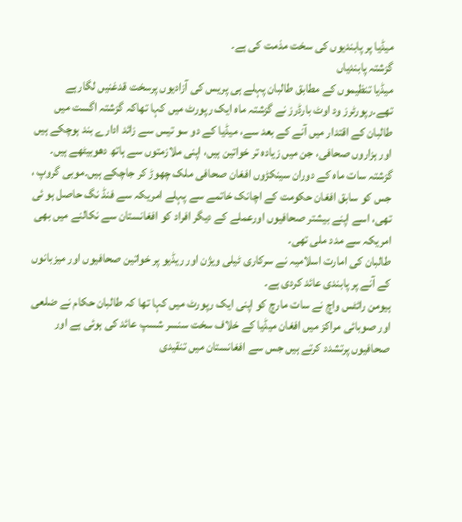میڈیا پر پابندیوں کی سخت مذمت کی ہے۔
گزشتہ پابندیاں
میڈیا تنظیموں کے مطابق طالبان پہلے ہی پریس کی آزادیوں پرسخت قدغنیں لگارہے تھے۔رپورٹرز ود اوٹ بارڈرز نے گزشتہ ماہ ایک رپورٹ میں کہا تھاکہ گزشتہ اگست میں طالبان کے اقتدار میں آنے کے بعد سے، میڈیا کے دو سو تیس سے زائد ادارے بند ہوچکے ہیں اور ہزاروں صحافی، جن میں زیادہ تر خواتین ہیں، اپنی ملازمتوں سے ہاتھ دھوبیٹھے ہیں۔
گزشتہ سات ماہ کے دوران سینکڑوں افغان صحافی ملک چھوڑ کر جاچکے ہیں۔موبی گروپ ، جس کو سابق افغان حکومت کے اچانک خاتمے سے پہلے امریکہ سے فنڈ نگ حاصل ہو ئی تھی، اسے اپنے بیشتر صحافیوں اورعملے کے دیگر افراد کو افغانستان سے نکالنے میں بھی امریکہ سے مدد ملی تھی۔
طالبان کی امارت اسلامیہ نے سرکاری ٹیلی ویژن اور ریڈیو پر خواتین صحافیوں اور میزبانوں کے آنے پر پابندی عائد کردی ہے۔
ہیومن رائٹس واچ نے سات مارچ کو اپنی ایک رپورٹ میں کہا تھا کہ طالبان حکام نے ضلعی اور صوبائی مراکز میں افغان میڈیا کے خلاف سخت سنسر شسپ عائد کی ہوئی ہے اور صحافیوں پرتشدد کرتے ہیں جس سے افغانستان میں تنقیدی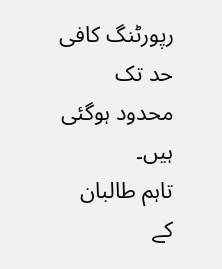رپورٹنگ کافی حد تک محدود ہوگئی ہیں۔
تاہم طالبان کے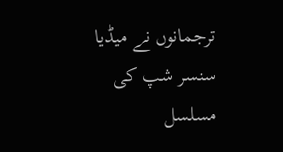ترجمانوں نے میڈیا سنسر شپ کی مسلسل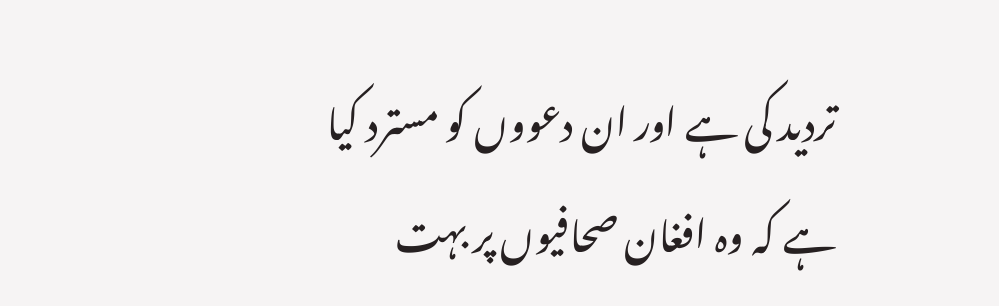تردید کی ہے اور ان دعووں کو مسترد کیا ہے کہ وہ افغان صحافیوں پر بہت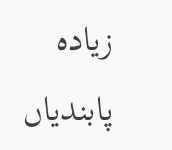زیادہ پابندیاں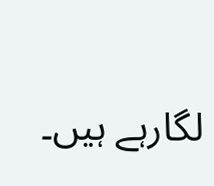لگارہے ہیں۔